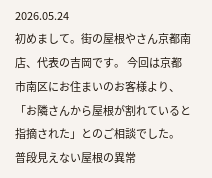2026.05.24
初めまして。街の屋根やさん京都南店、代表の吉岡です。 今回は京都市南区にお住まいのお客様より、「お隣さんから屋根が割れていると指摘された」とのご相談でした。 普段見えない屋根の異常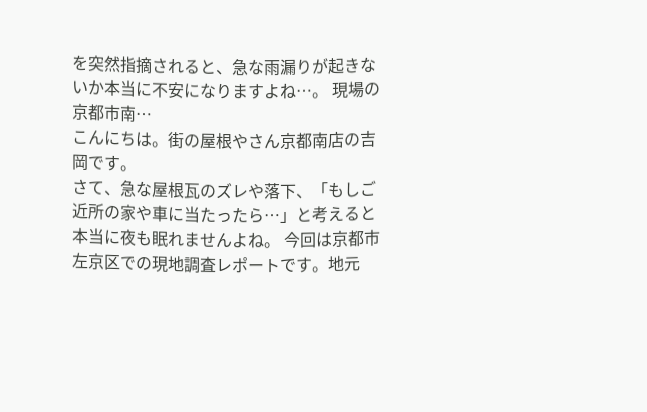を突然指摘されると、急な雨漏りが起きないか本当に不安になりますよね…。 現場の京都市南…
こんにちは。街の屋根やさん京都南店の吉岡です。
さて、急な屋根瓦のズレや落下、「もしご近所の家や車に当たったら…」と考えると本当に夜も眠れませんよね。 今回は京都市左京区での現地調査レポートです。地元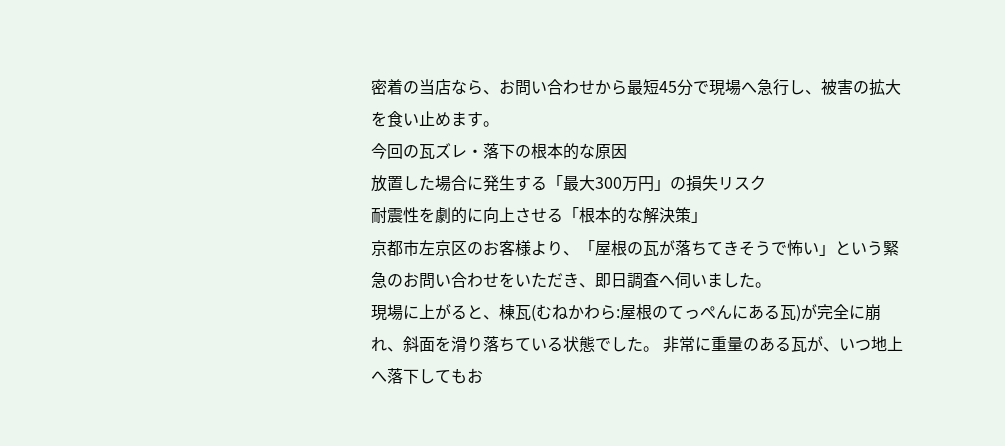密着の当店なら、お問い合わせから最短45分で現場へ急行し、被害の拡大を食い止めます。
今回の瓦ズレ・落下の根本的な原因
放置した場合に発生する「最大300万円」の損失リスク
耐震性を劇的に向上させる「根本的な解決策」
京都市左京区のお客様より、「屋根の瓦が落ちてきそうで怖い」という緊急のお問い合わせをいただき、即日調査へ伺いました。
現場に上がると、棟瓦(むねかわら:屋根のてっぺんにある瓦)が完全に崩れ、斜面を滑り落ちている状態でした。 非常に重量のある瓦が、いつ地上へ落下してもお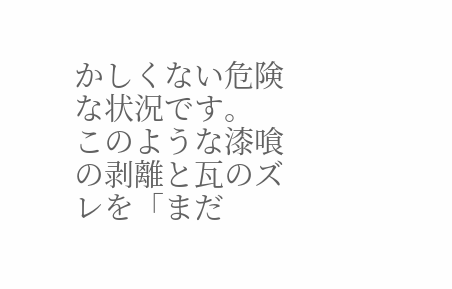かしくない危険な状況です。
このような漆喰の剥離と瓦のズレを「まだ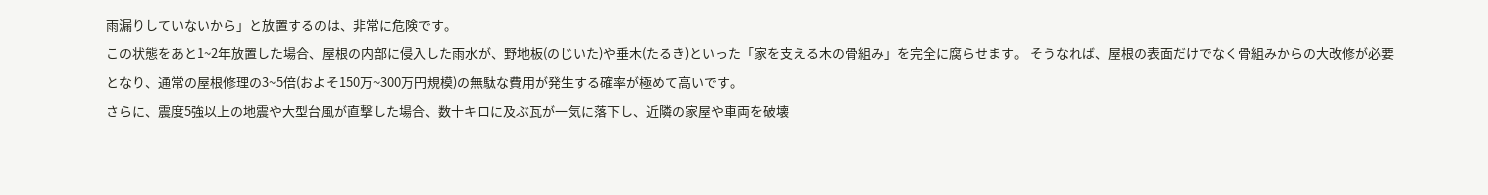雨漏りしていないから」と放置するのは、非常に危険です。
この状態をあと1~2年放置した場合、屋根の内部に侵入した雨水が、野地板(のじいた)や垂木(たるき)といった「家を支える木の骨組み」を完全に腐らせます。 そうなれば、屋根の表面だけでなく骨組みからの大改修が必要となり、通常の屋根修理の3~5倍(およそ150万~300万円規模)の無駄な費用が発生する確率が極めて高いです。
さらに、震度5強以上の地震や大型台風が直撃した場合、数十キロに及ぶ瓦が一気に落下し、近隣の家屋や車両を破壊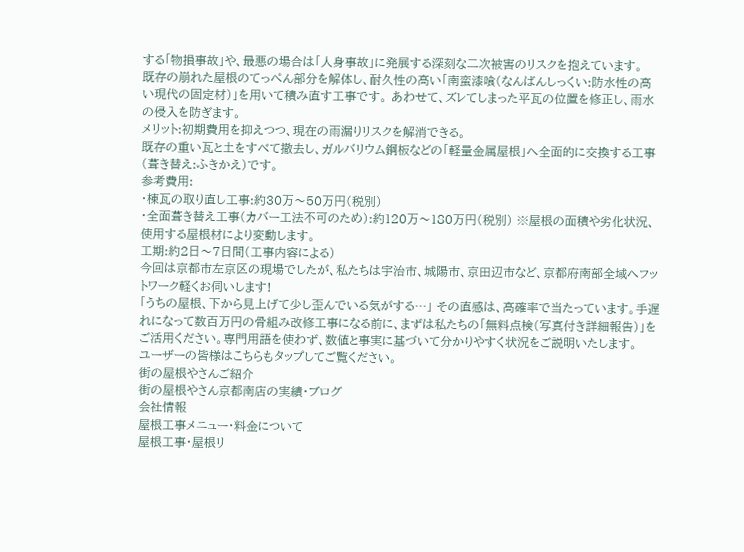する「物損事故」や、最悪の場合は「人身事故」に発展する深刻な二次被害のリスクを抱えています。
既存の崩れた屋根のてっぺん部分を解体し、耐久性の高い「南蛮漆喰(なんばんしっくい:防水性の高い現代の固定材)」を用いて積み直す工事です。 あわせて、ズレてしまった平瓦の位置を修正し、雨水の侵入を防ぎます。
メリット:初期費用を抑えつつ、現在の雨漏りリスクを解消できる。
既存の重い瓦と土をすべて撤去し、ガルバリウム鋼板などの「軽量金属屋根」へ全面的に交換する工事(葺き替え:ふきかえ)です。
参考費用:
・棟瓦の取り直し工事:約30万〜50万円(税別)
・全面葺き替え工事(カバー工法不可のため):約120万〜180万円(税別) ※屋根の面積や劣化状況、使用する屋根材により変動します。
工期:約2日〜7日間(工事内容による)
今回は京都市左京区の現場でしたが、私たちは宇治市、城陽市、京田辺市など、京都府南部全域へフットワーク軽くお伺いします!
「うちの屋根、下から見上げて少し歪んでいる気がする…」 その直感は、高確率で当たっています。手遅れになって数百万円の骨組み改修工事になる前に、まずは私たちの「無料点検(写真付き詳細報告)」をご活用ください。専門用語を使わず、数値と事実に基づいて分かりやすく状況をご説明いたします。
ユーザーの皆様はこちらもタップしてご覧ください。
街の屋根やさんご紹介
街の屋根やさん京都南店の実績・ブログ
会社情報
屋根工事メニュー・料金について
屋根工事・屋根リ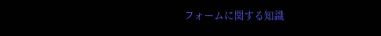フォームに関する知識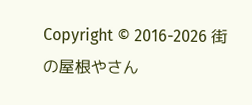Copyright © 2016-2026 街の屋根やさん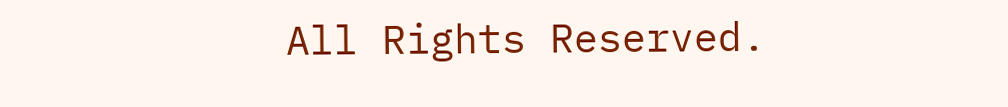All Rights Reserved.